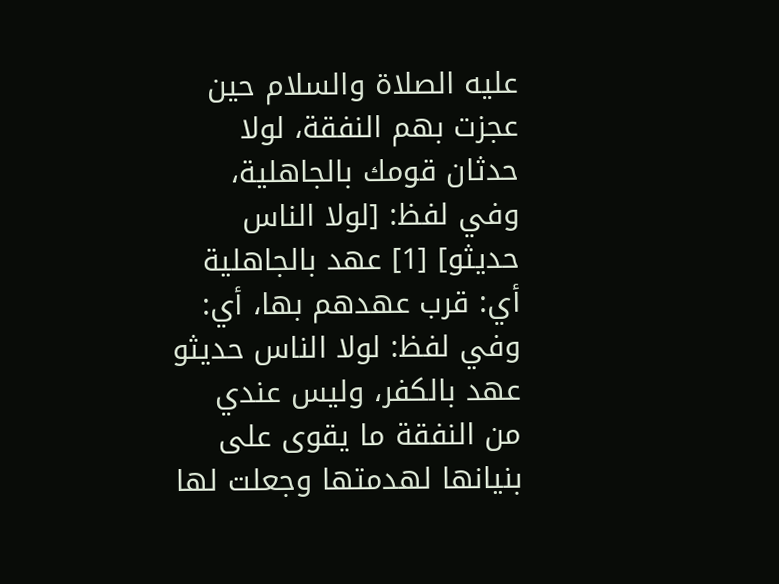عليه الصلاة والسلام حين عجزت بهم النفقة، لولا حدثان قومك بالجاهلية، وفي لفظ: [لولا الناس حديثو] [1] عهد بالجاهلية أي: قرب عهدهم بها، أي: وفي لفظ: لولا الناس حديثو عهد بالكفر، وليس عندي من النفقة ما يقوى على بنيانها لهدمتها وجعلت لها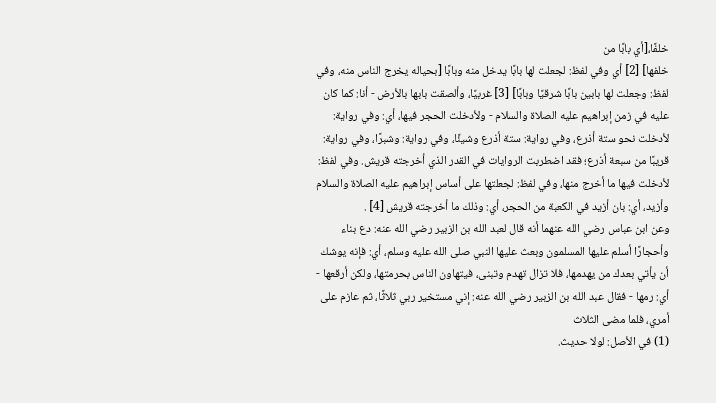خلفًا،[أي بابًا من
خلفها] [2] أي وفي لفظ: لجعلت لها بابًا يدخل منه وبابًا [بحياله يخرج الناس منه، وفي لفظ: وجعلت لها بابين بابًا شرقيًا وبابًا] [3] غربيًا، وألصقت بابها بالأرض - أنا: كما كان عليه في زمن إبراهيم عليه الصلاة والسلام - ولأدخلت الحجر فيها، أي: وفي رواية: لأدخلت نحو ستة أذرع، وفي رواية: ستة أذرع وشيئًا، وفي رواية: وشبرًا، وفي رواية: قريبًا من سبعة أذرع؛ فقد اضطربت الروايات في القدر الذي أخرجته قريش. وفي لفظ: لأدخلت فيها ما أخرج منها، وفي لفظ: لجعلتها على أساس إبراهيم عليه الصلاة والسلام وأزيد، أي: بان أزيد في الكعبة من الحجر، أي: وذلك ما أخرجته قريش [4] .
وعن ابن عباس رضي الله عنهما أنه قال لعبد الله بن الزبير رضي الله عنه: دع بناء وأحجارًا أسلم عليها المسلمون وبعث عليها النبي صلى الله عليه وسلم، أي: فإنه يوشك أن يأتي بعدك من يهدمها، فلا تزال تهدم وتبنى، فيتهاون الناس بحرمتها، ولكن أرقعها - أي: رمها - فقال عبد الله بن الزبير رضي الله عنه: إني مستخير ربي ثلاثًا، ثم عازم على أمري، فلما مضى الثلاث
(1) في الأصل: لولا حديث.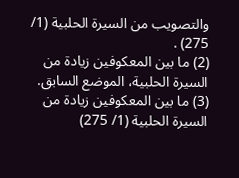والتصويب من السيرة الحلبية (1/ 275) .
(2) ما بين المعكوفين زيادة من السيرة الحلبية، الموضع السابق.
(3) ما بين المعكوفين زيادة من السيرة الحلبية (1/ 275)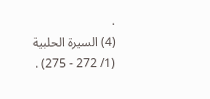.
(4) السيرة الحلبية (1/ 272 - 275) .